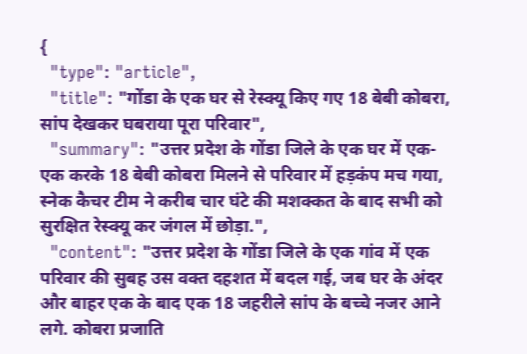{
  "type": "article",
  "title": "गोंडा के एक घर से रेस्क्यू किए गए 18 बेबी कोबरा, सांप देखकर घबराया पूरा परिवार",
  "summary": "उत्तर प्रदेश के गोंडा जिले के एक घर में एक-एक करके 18 बेबी कोबरा मिलने से परिवार में हड़कंप मच गया, स्नेक कैचर टीम ने करीब चार घंटे की मशक्कत के बाद सभी को सुरक्षित रेस्क्यू कर जंगल में छोड़ा.",
  "content": "उत्तर प्रदेश के गोंडा जिले के एक गांव में एक परिवार की सुबह उस वक्त दहशत में बदल गई, जब घर के अंदर और बाहर एक के बाद एक 18 जहरीले सांप के बच्चे नजर आने लगे. कोबरा प्रजाति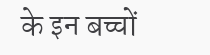के इन बच्चों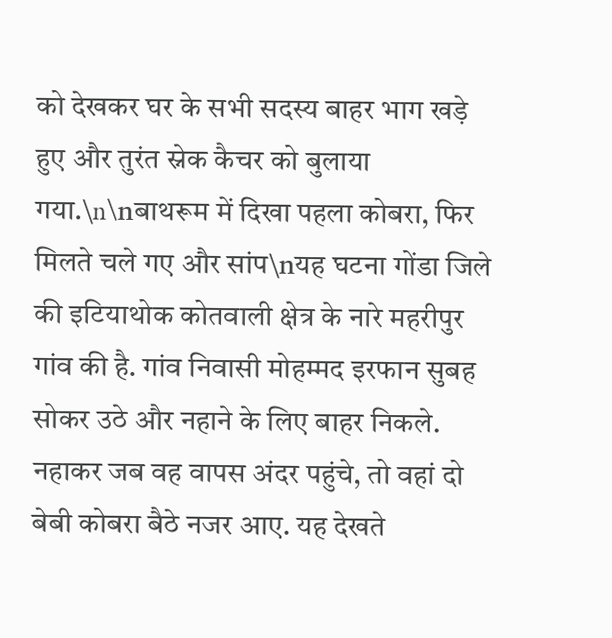को देखकर घर के सभी सदस्य बाहर भाग खड़े हुए और तुरंत स्नेक कैचर को बुलाया गया.\n\nबाथरूम में दिखा पहला कोबरा, फिर मिलते चले गए और सांप\nयह घटना गोंडा जिले की इटियाथोक कोतवाली क्षेत्र के नारे महरीपुर गांव की है. गांव निवासी मोहम्मद इरफान सुबह सोकर उठे और नहाने के लिए बाहर निकले. नहाकर जब वह वापस अंदर पहुंचे, तो वहां दो बेबी कोबरा बैठे नजर आए. यह देखते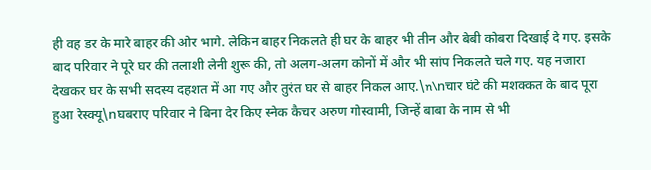ही वह डर के मारे बाहर की ओर भागे. लेकिन बाहर निकलते ही घर के बाहर भी तीन और बेबी कोबरा दिखाई दे गए. इसके बाद परिवार ने पूरे घर की तलाशी लेनी शुरू की, तो अलग-अलग कोनों में और भी सांप निकलते चले गए. यह नजारा देखकर घर के सभी सदस्य दहशत में आ गए और तुरंत घर से बाहर निकल आए.\n\nचार घंटे की मशक्कत के बाद पूरा हुआ रेस्क्यू\nघबराए परिवार ने बिना देर किए स्नेक कैचर अरुण गोस्वामी, जिन्हें बाबा के नाम से भी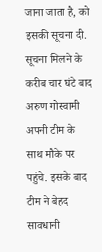जाना जाता है, को इसकी सूचना दी. सूचना मिलने के करीब चार घंटे बाद अरुण गोस्वामी अपनी टीम के साथ मौके पर पहुंचे. इसके बाद टीम ने बेहद सावधानी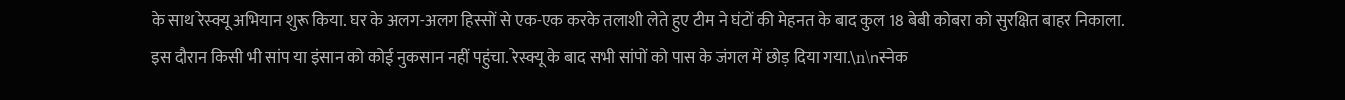के साथ रेस्क्यू अभियान शुरू किया. घर के अलग-अलग हिस्सों से एक-एक करके तलाशी लेते हुए टीम ने घंटों की मेहनत के बाद कुल 18 बेबी कोबरा को सुरक्षित बाहर निकाला. इस दौरान किसी भी सांप या इंसान को कोई नुकसान नहीं पहुंचा. रेस्क्यू के बाद सभी सांपों को पास के जंगल में छोड़ दिया गया.\n\nस्नेक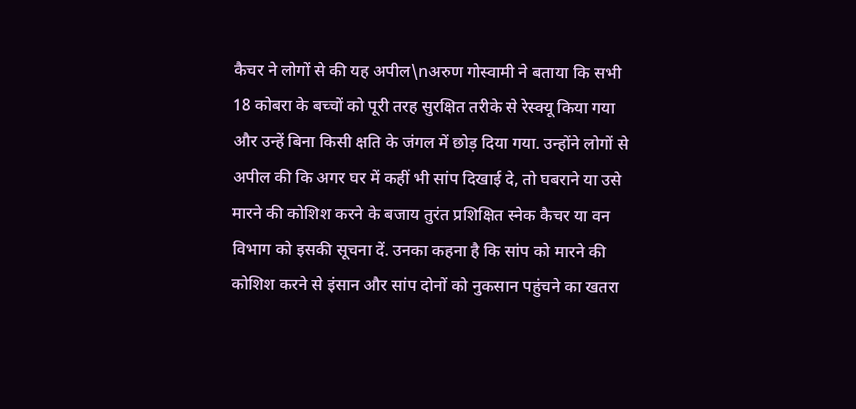कैचर ने लोगों से की यह अपील\nअरुण गोस्वामी ने बताया कि सभी 18 कोबरा के बच्चों को पूरी तरह सुरक्षित तरीके से रेस्क्यू किया गया और उन्हें बिना किसी क्षति के जंगल में छोड़ दिया गया. उन्होंने लोगों से अपील की कि अगर घर में कहीं भी सांप दिखाई दे, तो घबराने या उसे मारने की कोशिश करने के बजाय तुरंत प्रशिक्षित स्नेक कैचर या वन विभाग को इसकी सूचना दें. उनका कहना है कि सांप को मारने की कोशिश करने से इंसान और सांप दोनों को नुकसान पहुंचने का खतरा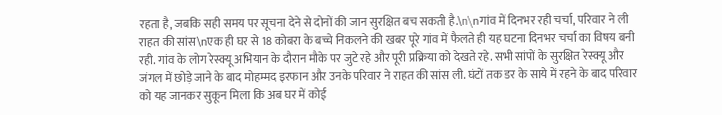रहता है, जबकि सही समय पर सूचना देने से दोनों की जान सुरक्षित बच सकती है.\n\nगांव में दिनभर रही चर्चा, परिवार ने ली राहत की सांस\nएक ही घर से 18 कोबरा के बच्चे निकलने की खबर पूरे गांव में फैलते ही यह घटना दिनभर चर्चा का विषय बनी रही. गांव के लोग रेस्क्यू अभियान के दौरान मौके पर जुटे रहे और पूरी प्रक्रिया को देखते रहे. सभी सांपों के सुरक्षित रेस्क्यू और जंगल में छोड़े जाने के बाद मोहम्मद इरफान और उनके परिवार ने राहत की सांस ली. घंटों तक डर के साये में रहने के बाद परिवार को यह जानकर सुकून मिला कि अब घर में कोई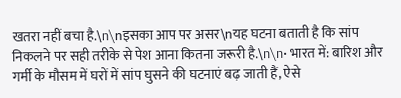खतरा नहीं बचा है.\n\nइसका आप पर असर\nयह घटना बताती है कि सांप निकलने पर सही तरीके से पेश आना कितना जरूरी है.\n\n• भारत में: बारिश और गर्मी के मौसम में घरों में सांप घुसने की घटनाएं बढ़ जाती हैं, ऐसे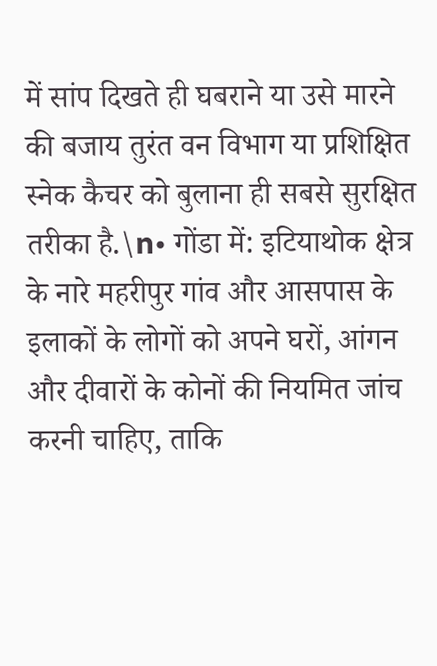में सांप दिखते ही घबराने या उसे मारने की बजाय तुरंत वन विभाग या प्रशिक्षित स्नेक कैचर को बुलाना ही सबसे सुरक्षित तरीका है.\n• गोंडा में: इटियाथोक क्षेत्र के नारे महरीपुर गांव और आसपास के इलाकों के लोगों को अपने घरों, आंगन और दीवारों के कोनों की नियमित जांच करनी चाहिए, ताकि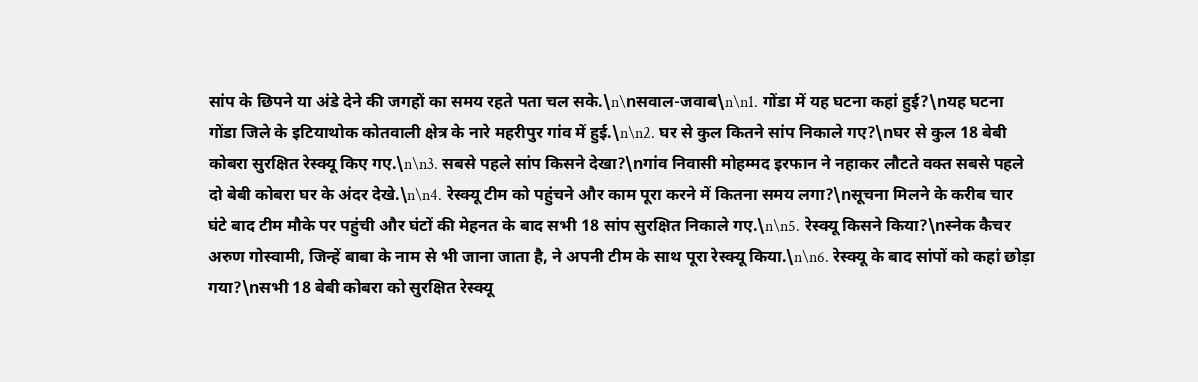सांप के छिपने या अंडे देने की जगहों का समय रहते पता चल सके.\n\nसवाल-जवाब\n\n1. गोंडा में यह घटना कहां हुई?\nयह घटना गोंडा जिले के इटियाथोक कोतवाली क्षेत्र के नारे महरीपुर गांव में हुई.\n\n2. घर से कुल कितने सांप निकाले गए?\nघर से कुल 18 बेबी कोबरा सुरक्षित रेस्क्यू किए गए.\n\n3. सबसे पहले सांप किसने देखा?\nगांव निवासी मोहम्मद इरफान ने नहाकर लौटते वक्त सबसे पहले दो बेबी कोबरा घर के अंदर देखे.\n\n4. रेस्क्यू टीम को पहुंचने और काम पूरा करने में कितना समय लगा?\nसूचना मिलने के करीब चार घंटे बाद टीम मौके पर पहुंची और घंटों की मेहनत के बाद सभी 18 सांप सुरक्षित निकाले गए.\n\n5. रेस्क्यू किसने किया?\nस्नेक कैचर अरुण गोस्वामी, जिन्हें बाबा के नाम से भी जाना जाता है, ने अपनी टीम के साथ पूरा रेस्क्यू किया.\n\n6. रेस्क्यू के बाद सांपों को कहां छोड़ा गया?\nसभी 18 बेबी कोबरा को सुरक्षित रेस्क्यू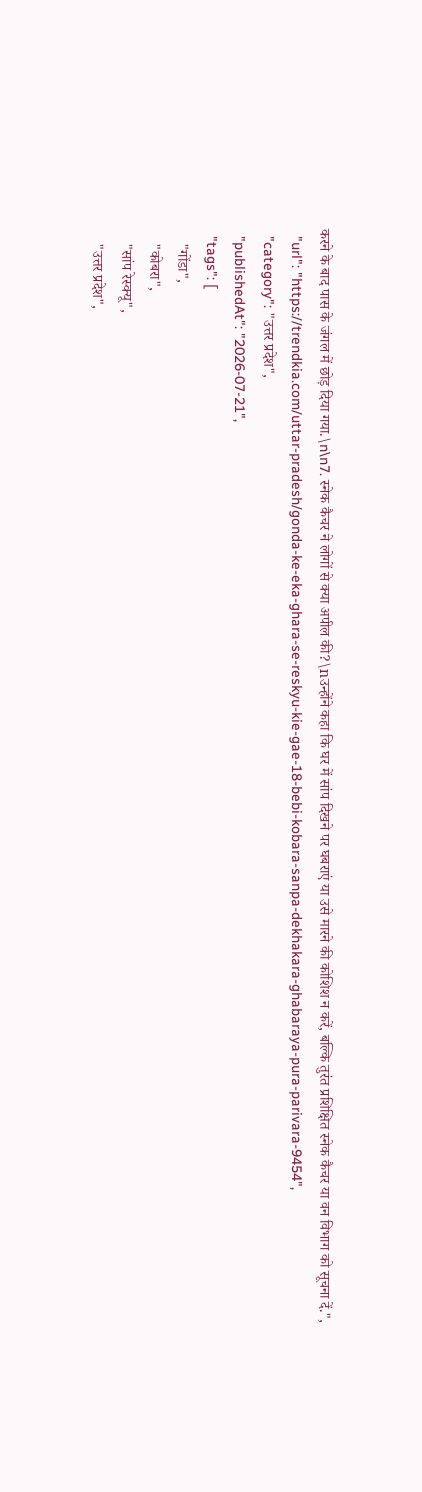करने के बाद पास के जंगल में छोड़ दिया गया.\n\n7. स्नेक कैचर ने लोगों से क्या अपील की?\nउन्होंने कहा कि घर में सांप दिखने पर घबराएं या उसे मारने की कोशिश न करें, बल्कि तुरंत प्रशिक्षित स्नेक कैचर या वन विभाग को सूचना दें.",
  "url": "https://trendkia.com/uttar-pradesh/gonda-ke-eka-ghara-se-reskyu-kie-gae-18-bebi-kobara-sanpa-dekhakara-ghabaraya-pura-parivara-9454",
  "category": "उत्तर प्रदेश",
  "publishedAt": "2026-07-21",
  "tags": [
    "गोंडा",
    "कोबरा",
    "सांप रेस्क्यू",
    "उत्तर प्रदेश",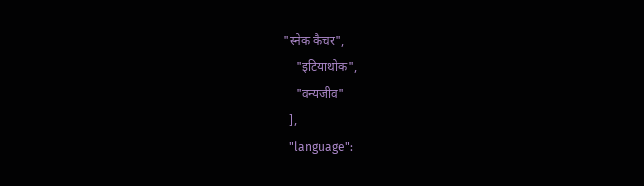"स्नेक कैचर",
    "इटियाथोक",
    "वन्यजीव"
  ],
  "language":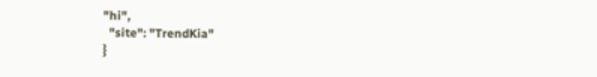"hi",
  "site": "TrendKia"
}